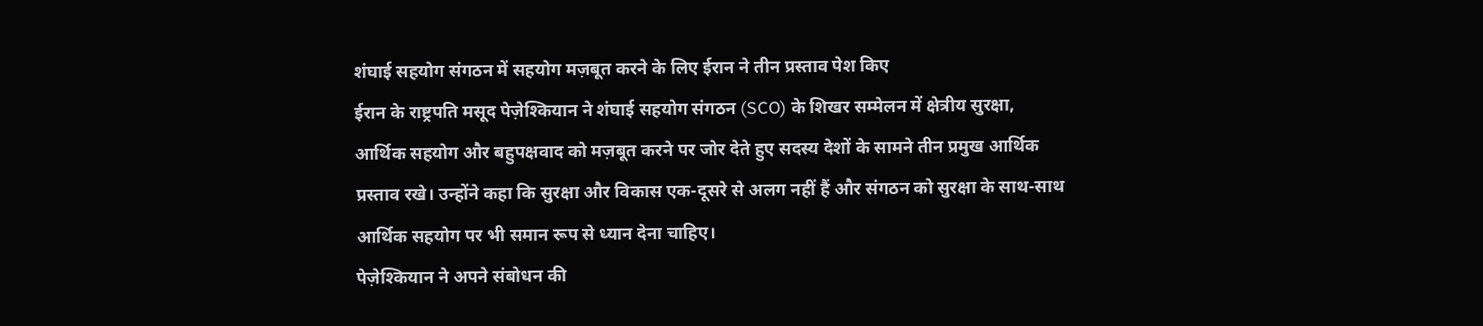शंघाई सहयोग संगठन में सहयोग मज़बूत करने के लिए ईरान ने तीन प्रस्ताव पेश किए
ईरान के राष्ट्रपति मसूद पेज़ेश्कियान ने शंघाई सहयोग संगठन (SCO) के शिखर सम्मेलन में क्षेत्रीय सुरक्षा, आर्थिक सहयोग और बहुपक्षवाद को मज़बूत करने पर जोर देते हुए सदस्य देशों के सामने तीन प्रमुख आर्थिक प्रस्ताव रखे। उन्होंने कहा कि सुरक्षा और विकास एक-दूसरे से अलग नहीं हैं और संगठन को सुरक्षा के साथ-साथ आर्थिक सहयोग पर भी समान रूप से ध्यान देना चाहिए।
पेज़ेश्कियान ने अपने संबोधन की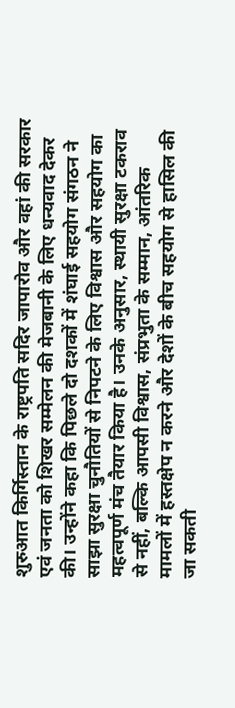शुरुआत किर्गिस्तान के राष्ट्रपति सदिर जापारोव और वहां की सरकार एवं जनता को शिखर सम्मेलन की मेजबानी के लिए धन्यवाद देकर की। उन्होंने कहा कि पिछले दो दशकों में शंघाई सहयोग संगठन ने साझा सुरक्षा चुनौतियों से निपटने के लिए विश्वास और सहयोग का महत्वपूर्ण मंच तैयार किया है। उनके अनुसार, स्थायी सुरक्षा टकराव से नहीं, बल्कि आपसी विश्वास, संप्रभुता के सम्मान, आंतरिक मामलों में हस्तक्षेप न करने और देशों के बीच सहयोग से हासिल की जा सकती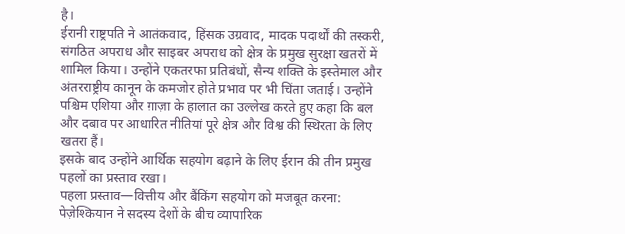है।
ईरानी राष्ट्रपति ने आतंकवाद, हिंसक उग्रवाद, मादक पदार्थों की तस्करी, संगठित अपराध और साइबर अपराध को क्षेत्र के प्रमुख सुरक्षा खतरों में शामिल किया। उन्होंने एकतरफा प्रतिबंधों, सैन्य शक्ति के इस्तेमाल और अंतरराष्ट्रीय कानून के कमजोर होते प्रभाव पर भी चिंता जताई। उन्होंने पश्चिम एशिया और ग़ाज़ा के हालात का उल्लेख करते हुए कहा कि बल और दबाव पर आधारित नीतियां पूरे क्षेत्र और विश्व की स्थिरता के लिए खतरा हैं।
इसके बाद उन्होंने आर्थिक सहयोग बढ़ाने के लिए ईरान की तीन प्रमुख पहलों का प्रस्ताव रखा।
पहला प्रस्ताव—वित्तीय और बैंकिंग सहयोग को मजबूत करना:
पेज़ेश्कियान ने सदस्य देशों के बीच व्यापारिक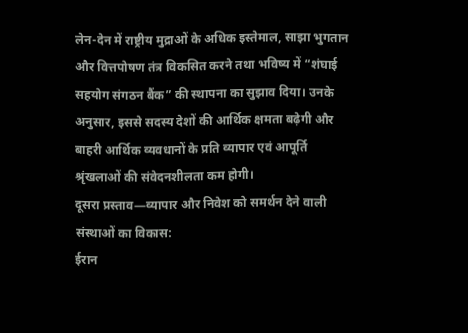लेन-देन में राष्ट्रीय मुद्राओं के अधिक इस्तेमाल, साझा भुगतान और वित्तपोषण तंत्र विकसित करने तथा भविष्य में “शंघाई सहयोग संगठन बैंक” की स्थापना का सुझाव दिया। उनके अनुसार, इससे सदस्य देशों की आर्थिक क्षमता बढ़ेगी और बाहरी आर्थिक व्यवधानों के प्रति व्यापार एवं आपूर्ति श्रृंखलाओं की संवेदनशीलता कम होगी।
दूसरा प्रस्ताव—व्यापार और निवेश को समर्थन देने वाली संस्थाओं का विकास:
ईरान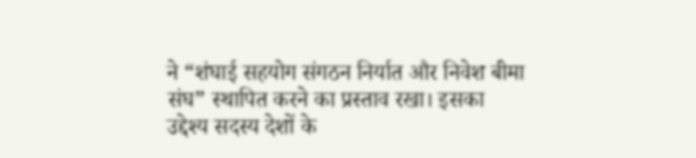ने “शंघाई सहयोग संगठन निर्यात और निवेश बीमा संघ” स्थापित करने का प्रस्ताव रखा। इसका उद्देश्य सदस्य देशों के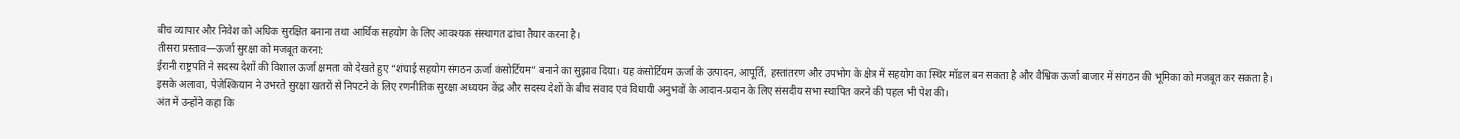बीच व्यापार और निवेश को अधिक सुरक्षित बनाना तथा आर्थिक सहयोग के लिए आवश्यक संस्थागत ढांचा तैयार करना है।
तीसरा प्रस्ताव—ऊर्जा सुरक्षा को मजबूत करना:
ईरानी राष्ट्रपति ने सदस्य देशों की विशाल ऊर्जा क्षमता को देखते हुए “शंघाई सहयोग संगठन ऊर्जा कंसोर्टियम” बनाने का सुझाव दिया। यह कंसोर्टियम ऊर्जा के उत्पादन, आपूर्ति, हस्तांतरण और उपभोग के क्षेत्र में सहयोग का स्थिर मॉडल बन सकता है और वैश्विक ऊर्जा बाजार में संगठन की भूमिका को मजबूत कर सकता है।
इसके अलावा, पेज़ेश्कियान ने उभरते सुरक्षा खतरों से निपटने के लिए रणनीतिक सुरक्षा अध्ययन केंद्र और सदस्य देशों के बीच संवाद एवं विधायी अनुभवों के आदान-प्रदान के लिए संसदीय सभा स्थापित करने की पहल भी पेश की।
अंत में उन्होंने कहा कि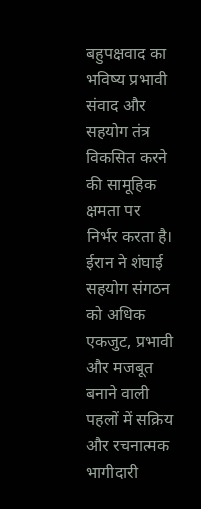बहुपक्षवाद का भविष्य प्रभावी संवाद और सहयोग तंत्र विकसित करने की सामूहिक क्षमता पर निर्भर करता है। ईरान ने शंघाई सहयोग संगठन को अधिक एकजुट, प्रभावी और मजबूत बनाने वाली पहलों में सक्रिय और रचनात्मक भागीदारी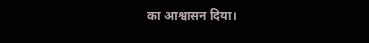का आश्वासन दिया।